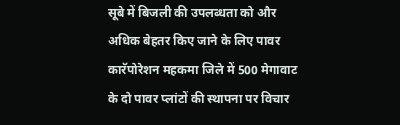सूबे में बिजली की उपलब्धता को और अधिक बेहतर किए जाने के लिए पावर कारॅपोरेशन महकमा जिले में 500 मेगावाट के दो पावर प्लांटों की स्थापना पर विचार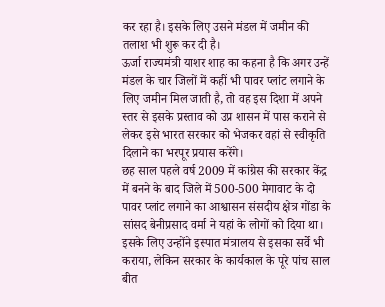कर रहा है। इसके लिए उसने मंडल में जमीन की तलाश भी शुरू कर दी है।
ऊर्जा राज्यमंत्री याशर शाह का कहना है कि अगर उन्हें मंडल के चार जिलों में कहीं भी पावर प्लांट लगाने के लिए जमीन मिल जाती है, तो वह इस दिशा में अपने स्तर से इसके प्रस्ताव को उप्र शासन में पास कराने से लेकर इसे भारत सरकार को भेजकर वहां से स्वीकृति दिलाने का भरपूर प्रयास करेंगे।
छह साल पहले वर्ष 2009 में कांग्रेस की सरकार केंद्र में बनने के बाद जिले में 500-500 मेगावाट के दो पावर प्लांट लगाने का आश्वासन संसदीय क्षेत्र गोंडा के सांसद बेनीप्रसाद वर्मा ने यहां के लोगों को दिया था। इसके लिए उन्होंने इस्पात मंत्रालय से इसका सर्वे भी कराया, लेकिन सरकार के कार्यकाल के पूरे पांच साल बीत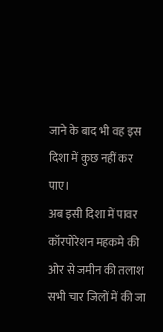जाने के बाद भी वह इस दिशा में कुछ नहीं कर पाए।
अब इसी दिशा में पावर कॉरपोरेशन महकमे की ओर से जमीन की तलाश सभी चार जिलों में की जा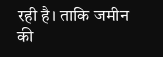रही है। ताकि जमीन की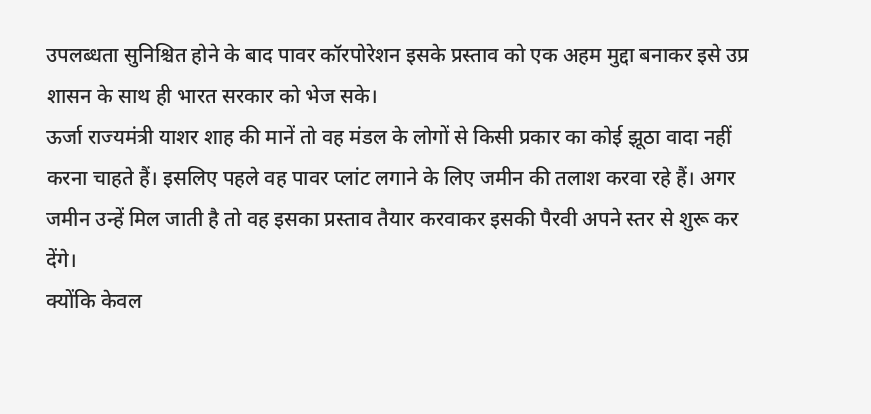उपलब्धता सुनिश्चित होने के बाद पावर कॉरपोरेशन इसके प्रस्ताव को एक अहम मुद्दा बनाकर इसे उप्र शासन के साथ ही भारत सरकार को भेज सके।
ऊर्जा राज्यमंत्री याशर शाह की मानें तो वह मंडल के लोगों से किसी प्रकार का कोई झूठा वादा नहीं करना चाहते हैं। इसलिए पहले वह पावर प्लांट लगाने के लिए जमीन की तलाश करवा रहे हैं। अगर जमीन उन्हें मिल जाती है तो वह इसका प्रस्ताव तैयार करवाकर इसकी पैरवी अपने स्तर से शुरू कर देंगे।
क्योंकि केवल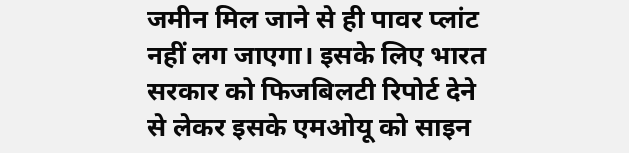जमीन मिल जाने से ही पावर प्लांट नहीं लग जाएगा। इसके लिए भारत सरकार को फिजबिलटी रिपोर्ट देने से लेकर इसके एमओयू को साइन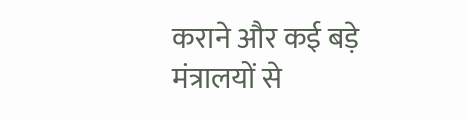कराने और कई बड़े मंत्रालयों से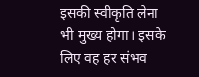इसकी स्वीकृति लेना भी मुख्य होगा। इसके लिए वह हर संभव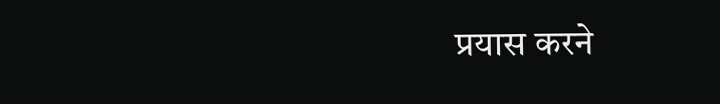प्रयास करने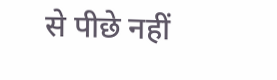से पीछे नहीं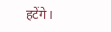हटेंगे।